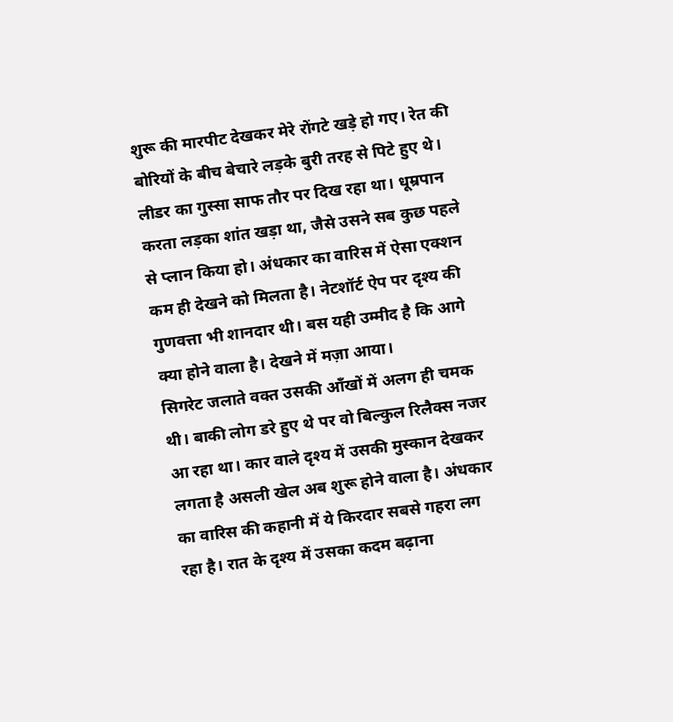शुरू की मारपीट देखकर मेरे रोंगटे खड़े हो गए। रेत की बोरियों के बीच बेचारे लड़के बुरी तरह से पिटे हुए थे। लीडर का गुस्सा साफ तौर पर दिख रहा था। धूम्रपान करता लड़का शांत खड़ा था, जैसे उसने सब कुछ पहले से प्लान किया हो। अंधकार का वारिस में ऐसा एक्शन कम ही देखने को मिलता है। नेटशॉर्ट ऐप पर दृश्य की गुणवत्ता भी शानदार थी। बस यही उम्मीद है कि आगे क्या होने वाला है। देखने में मज़ा आया।
सिगरेट जलाते वक्त उसकी आँखों में अलग ही चमक थी। बाकी लोग डरे हुए थे पर वो बिल्कुल रिलैक्स नजर आ रहा था। कार वाले दृश्य में उसकी मुस्कान देखकर लगता है असली खेल अब शुरू होने वाला है। अंधकार का वारिस की कहानी में ये किरदार सबसे गहरा लग रहा है। रात के दृश्य में उसका कदम बढ़ाना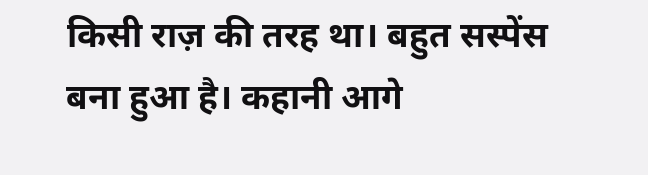किसी राज़ की तरह था। बहुत सस्पेंस बना हुआ है। कहानी आगे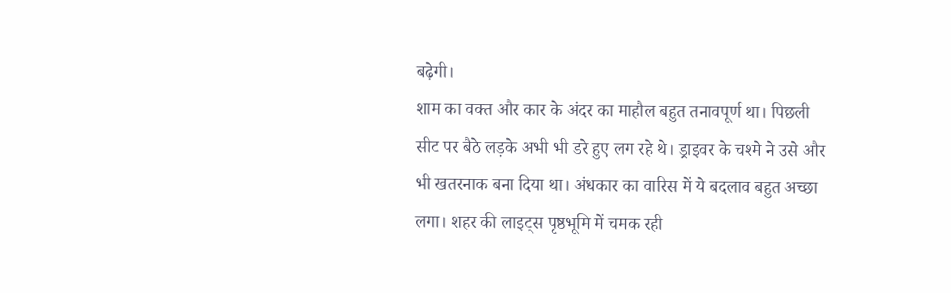बढ़ेगी।
शाम का वक्त और कार के अंदर का माहौल बहुत तनावपूर्ण था। पिछली सीट पर बैठे लड़के अभी भी डरे हुए लग रहे थे। ड्राइवर के चश्मे ने उसे और भी खतरनाक बना दिया था। अंधकार का वारिस में ये बदलाव बहुत अच्छा लगा। शहर की लाइट्स पृष्ठभूमि में चमक रही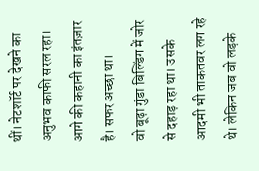थीं। नेटशॉर्ट पर देखने का अनुभव काफी सरल रहा। आगे की कहानी का इंतज़ार है। सफर अच्छा था।
वो बूढ़ा गुंडा बिल्डिंग में जोर से दहाड़ रहा था। उसके आदमी भी ताकतवर लग रहे थे। लेकिन जब वो लड़के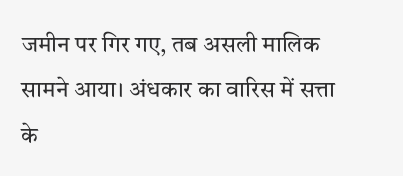जमीन पर गिर गए, तब असली मालिक सामने आया। अंधकार का वारिस में सत्ता के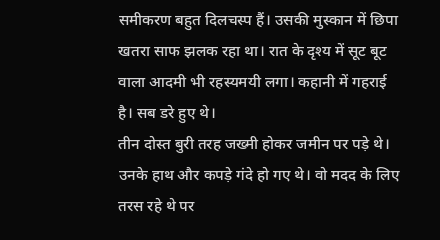समीकरण बहुत दिलचस्प हैं। उसकी मुस्कान में छिपा खतरा साफ झलक रहा था। रात के दृश्य में सूट बूट वाला आदमी भी रहस्यमयी लगा। कहानी में गहराई है। सब डरे हुए थे।
तीन दोस्त बुरी तरह जख्मी होकर जमीन पर पड़े थे। उनके हाथ और कपड़े गंदे हो गए थे। वो मदद के लिए तरस रहे थे पर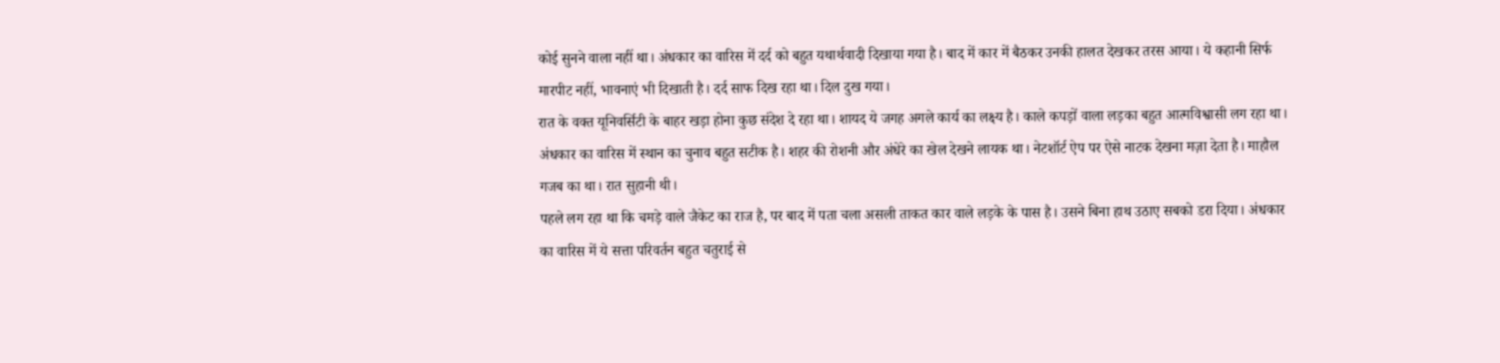कोई सुनने वाला नहीं था। अंधकार का वारिस में दर्द को बहुत यथार्थवादी दिखाया गया है। बाद में कार में बैठकर उनकी हालत देखकर तरस आया। ये कहानी सिर्फ मारपीट नहीं, भावनाएं भी दिखाती है। दर्द साफ दिख रहा था। दिल दुख गया।
रात के वक्त यूनिवर्सिटी के बाहर खड़ा होना कुछ संदेश दे रहा था। शायद ये जगह अगले कार्य का लक्ष्य है। काले कपड़ों वाला लड़का बहुत आत्मविश्वासी लग रहा था। अंधकार का वारिस में स्थान का चुनाव बहुत सटीक है। शहर की रोशनी और अंधेरे का खेल देखने लायक था। नेटशॉर्ट ऐप पर ऐसे नाटक देखना मज़ा देता है। माहौल गजब का था। रात सुहानी थी।
पहले लग रहा था कि चमड़े वाले जैकेट का राज है, पर बाद में पता चला असली ताकत कार वाले लड़के के पास है। उसने बिना हाथ उठाए सबको डरा दिया। अंधकार का वारिस में ये सत्ता परिवर्तन बहुत चतुराई से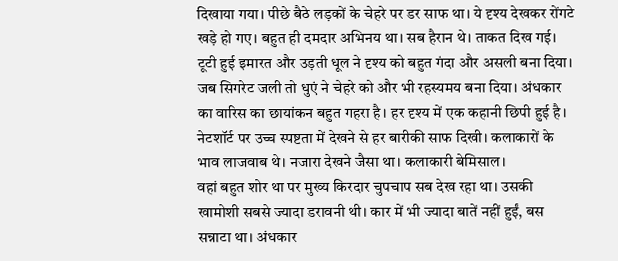दिखाया गया। पीछे बैठे लड़कों के चेहरे पर डर साफ था। ये दृश्य देखकर रोंगटे खड़े हो गए। बहुत ही दमदार अभिनय था। सब हैरान थे। ताकत दिख गई।
टूटी हुई इमारत और उड़ती धूल ने दृश्य को बहुत गंदा और असली बना दिया। जब सिगरेट जली तो धुएं ने चेहरे को और भी रहस्यमय बना दिया। अंधकार का वारिस का छायांकन बहुत गहरा है। हर दृश्य में एक कहानी छिपी हुई है। नेटशॉर्ट पर उच्च स्पष्टता में देखने से हर बारीकी साफ दिखी। कलाकारों के भाव लाजवाब थे। नजारा देखने जैसा था। कलाकारी बेमिसाल।
वहां बहुत शोर था पर मुख्य किरदार चुपचाप सब देख रहा था। उसकी खामोशी सबसे ज्यादा डरावनी थी। कार में भी ज्यादा बातें नहीं हुईं, बस सन्नाटा था। अंधकार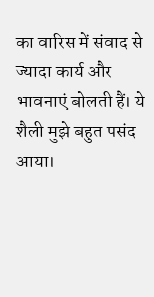का वारिस में संवाद से ज्यादा कार्य और भावनाएं बोलती हैं। ये शैली मुझे बहुत पसंद आया।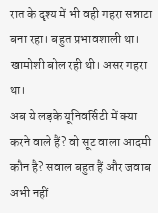रात के दृश्य में भी वही गहरा सन्नाटा बना रहा। बहुत प्रभावशाली था। खामोशी बोल रही थी। असर गहरा था।
अब ये लड़के यूनिवर्सिटी में क्या करने वाले हैं? वो सूट वाला आदमी कौन है? सवाल बहुत हैं और जवाब अभी नहीं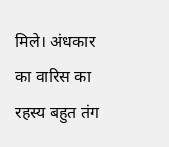मिले। अंधकार का वारिस का रहस्य बहुत तंग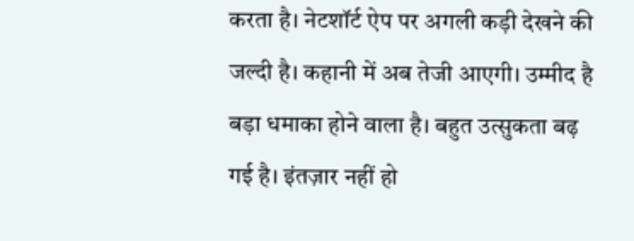करता है। नेटशॉर्ट ऐप पर अगली कड़ी देखने की जल्दी है। कहानी में अब तेजी आएगी। उम्मीद है बड़ा धमाका होने वाला है। बहुत उत्सुकता बढ़ गई है। इंतज़ार नहीं हो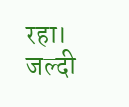रहा। जल्दी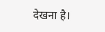देखना है।